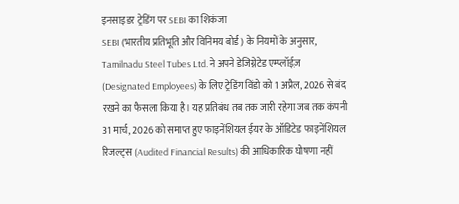इनसाइडर ट्रेडिंग पर SEBI का शिकंजा
SEBI (भारतीय प्रतिभूति और विनिमय बोर्ड) के नियमों के अनुसार, Tamilnadu Steel Tubes Ltd. ने अपने डेजिग्नेटेड एम्प्लॉईज़ (Designated Employees) के लिए ट्रेडिंग विंडो को 1 अप्रैल, 2026 से बंद रखने का फैसला किया है। यह प्रतिबंध तब तक जारी रहेगा जब तक कंपनी 31 मार्च, 2026 को समाप्त हुए फाइनेंशियल ईयर के ऑडिटेड फाइनेंशियल रिजल्ट्स (Audited Financial Results) की आधिकारिक घोषणा नहीं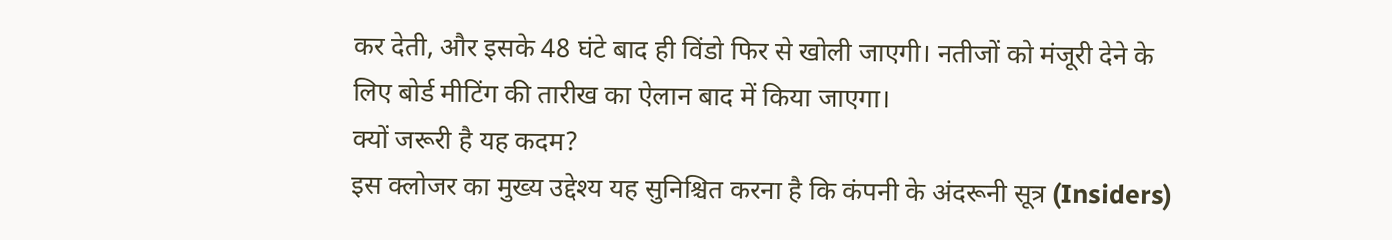कर देती, और इसके 48 घंटे बाद ही विंडो फिर से खोली जाएगी। नतीजों को मंजूरी देने के लिए बोर्ड मीटिंग की तारीख का ऐलान बाद में किया जाएगा।
क्यों जरूरी है यह कदम?
इस क्लोजर का मुख्य उद्देश्य यह सुनिश्चित करना है कि कंपनी के अंदरूनी सूत्र (Insiders)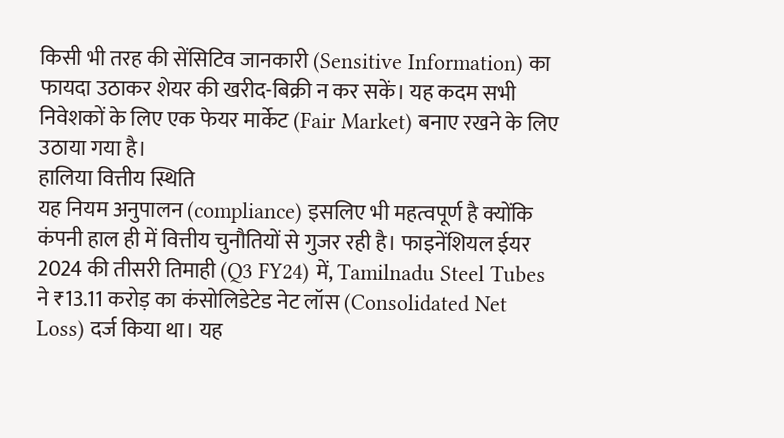किसी भी तरह की सेंसिटिव जानकारी (Sensitive Information) का फायदा उठाकर शेयर की खरीद-बिक्री न कर सकें। यह कदम सभी निवेशकों के लिए एक फेयर मार्केट (Fair Market) बनाए रखने के लिए उठाया गया है।
हालिया वित्तीय स्थिति
यह नियम अनुपालन (compliance) इसलिए भी महत्वपूर्ण है क्योंकि कंपनी हाल ही में वित्तीय चुनौतियों से गुजर रही है। फाइनेंशियल ईयर 2024 की तीसरी तिमाही (Q3 FY24) में, Tamilnadu Steel Tubes ने ₹13.11 करोड़ का कंसोलिडेटेड नेट लॉस (Consolidated Net Loss) दर्ज किया था। यह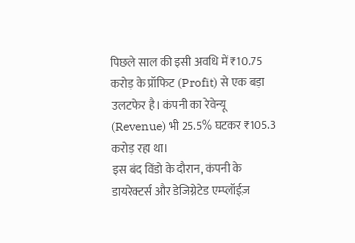पिछले साल की इसी अवधि में ₹10.75 करोड़ के प्रॉफिट (Profit) से एक बड़ा उलटफेर है। कंपनी का रेवेन्यू (Revenue) भी 25.5% घटकर ₹105.3 करोड़ रहा था।
इस बंद विंडो के दौरान, कंपनी के डायरेक्टर्स और डेजिग्नेटेड एम्प्लॉईज़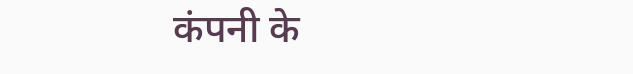कंपनी के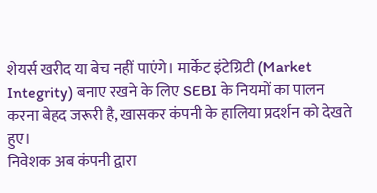शेयर्स खरीद या बेच नहीं पाएंगे। मार्केट इंटेग्रिटी (Market Integrity) बनाए रखने के लिए SEBI के नियमों का पालन करना बेहद जरूरी है, खासकर कंपनी के हालिया प्रदर्शन को देखते हुए।
निवेशक अब कंपनी द्वारा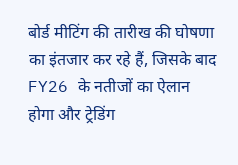बोर्ड मीटिंग की तारीख की घोषणा का इंतजार कर रहे हैं, जिसके बाद FY26 के नतीजों का ऐलान होगा और ट्रेडिंग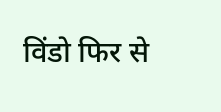विंडो फिर से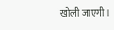खोली जाएगी।